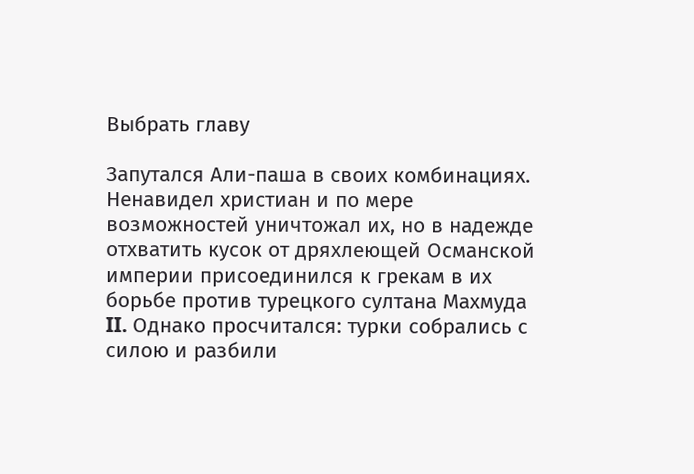Выбрать главу

Запутался Али-паша в своих комбинациях. Ненавидел христиан и по мере возможностей уничтожал их, но в надежде отхватить кусок от дряхлеющей Османской империи присоединился к грекам в их борьбе против турецкого султана Махмуда II. Однако просчитался: турки собрались с силою и разбили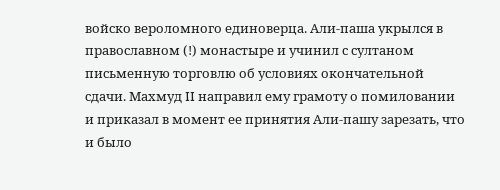войско вероломного единоверца. Али-паша укрылся в православном (!) монастыре и учинил с султаном письменную торговлю об условиях окончательной сдачи. Махмуд II направил ему грамоту о помиловании и приказал в момент ее принятия Али-пашу зарезать, что и было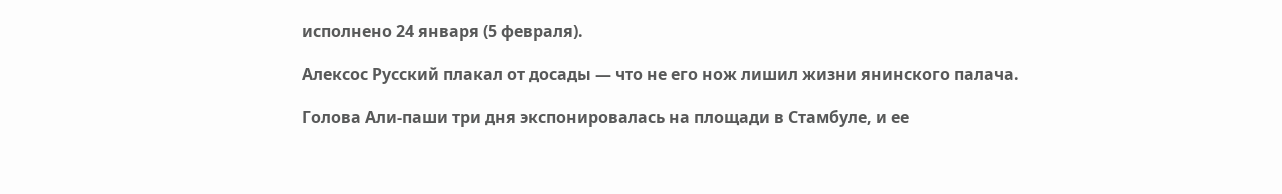исполнено 24 января (5 февраля).

Алексос Русский плакал от досады — что не его нож лишил жизни янинского палача.

Голова Али-паши три дня экспонировалась на площади в Стамбуле, и ее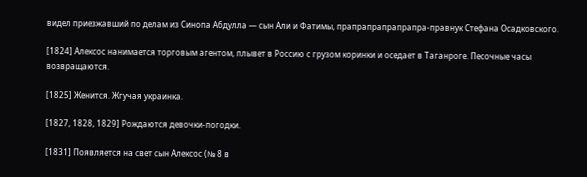видел приезжавший по делам из Синопа Абдулла — сын Али и Фатимы, прапрапрапрапрапра-правнук Стефана Осадковского.

[1824] Алексос нанимается торговым агентом, плывет в Россию с грузом коринки и оседает в Таганроге. Песочные часы возвращаются.

[1825] Женится. Жгучая украинка.

[1827, 1828, 1829] Рождаются девочки-погодки.

[1831] Появляется на свет сын Алексос (№ 8 в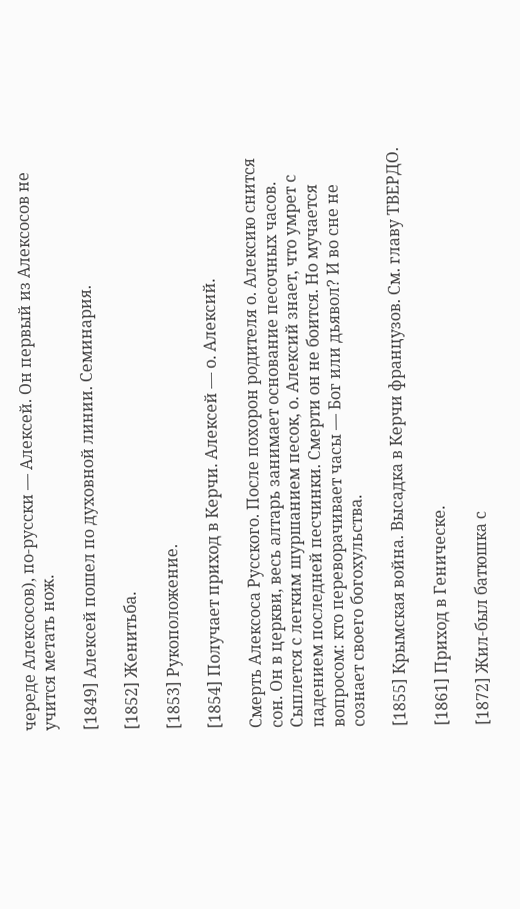череде Алексосов), по-русски — Алексей. Он первый из Алексосов не учится метать нож.

[1849] Алексей пошел по духовной линии. Семинария.

[1852] Женитьба.

[1853] Рукоположение.

[1854] Получает приход в Керчи. Алексей — о. Алексий.

Смерть Алексоса Русского. После похорон родителя о. Алексию снится сон. Он в церкви, весь алтарь занимает основание песочных часов. Сыплется с легким шуршанием песок, о. Алексий знает, что умрет с падением последней песчинки. Смерти он не боится. Но мучается вопросом: кто переворачивает часы — Бог или дьявол? И во сне не сознает своего богохульства.

[1855] Крымская война. Высадка в Керчи французов. См. главу ТВЕРДО.

[1861] Приход в Геническе.

[1872] Жил-был батюшка с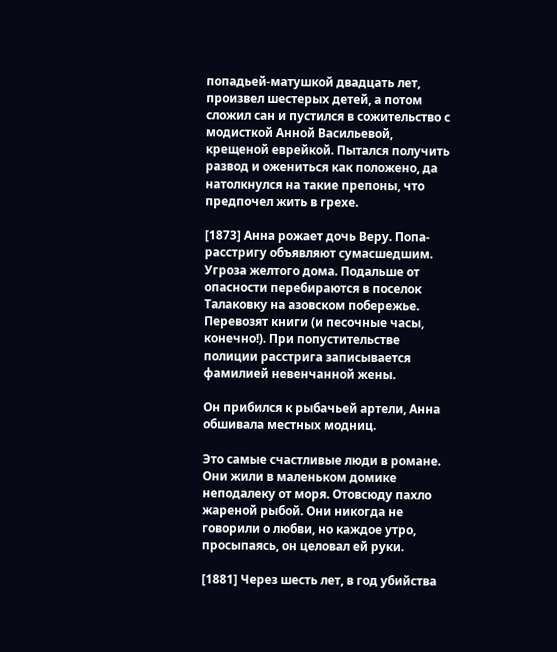попадьей-матушкой двадцать лет, произвел шестерых детей, а потом сложил сан и пустился в сожительство с модисткой Анной Васильевой, крещеной еврейкой. Пытался получить развод и ожениться как положено, да натолкнулся на такие препоны, что предпочел жить в грехе.

[1873] Анна рожает дочь Веру. Попа-расстригу объявляют сумасшедшим. Угроза желтого дома. Подальше от опасности перебираются в поселок Талаковку на азовском побережье. Перевозят книги (и песочные часы, конечно!). При попустительстве полиции расстрига записывается фамилией невенчанной жены.

Он прибился к рыбачьей артели, Анна обшивала местных модниц.

Это самые счастливые люди в романе. Они жили в маленьком домике неподалеку от моря. Отовсюду пахло жареной рыбой. Они никогда не говорили о любви, но каждое утро, просыпаясь, он целовал ей руки.

[1881] Через шесть лет, в год убийства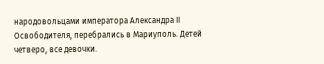народовольцами императора Александра II Освободителя, перебрались в Мариуполь. Детей четверо, все девочки.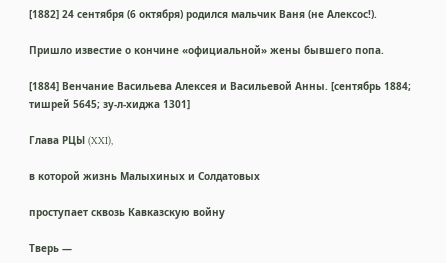[1882] 24 сентября (6 октября) родился мальчик Ваня (не Алексос!).

Пришло известие о кончине «официальной» жены бывшего попа.

[1884] Венчание Васильева Алексея и Васильевой Анны. [сентябрь 1884; тишрей 5645; зу-л-хиджа 1301]

Глава РЦЫ (XXI),

в которой жизнь Малыхиных и Солдатовых

проступает сквозь Кавказскую войну

Тверь —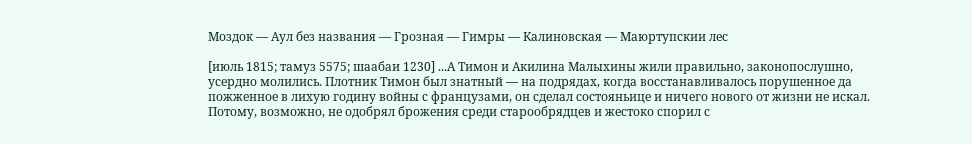Моздок — Аул без названия — Грозная — Гимры — Калиновская — Маюртупскии лес

[июль 1815; тамуз 5575; шаабаи 1230] ...А Тимон и Акилина Малыхины жили правильно, законопослушно, усердно молились. Плотник Тимон был знатный — на подрядах, когда восстанавливалось порушенное да пожженное в лихую годину войны с французами, он сделал состояньице и ничего нового от жизни не искал. Потому, возможно, не одобрял брожения среди старообрядцев и жестоко спорил с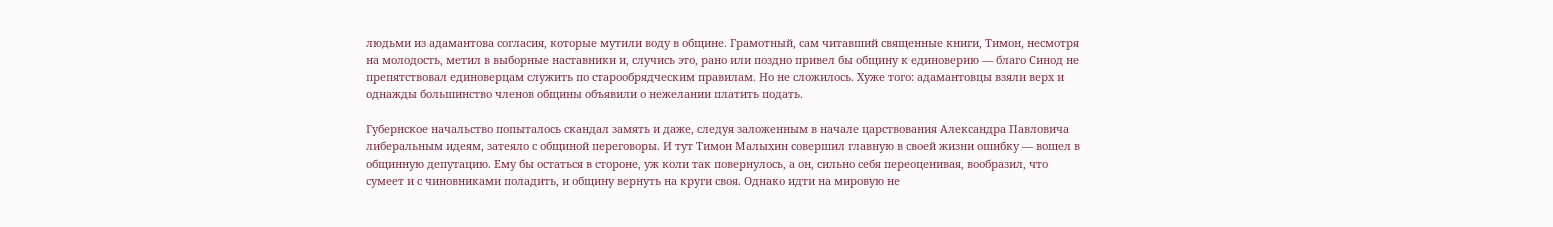людьми из адамантова согласия, которые мутили воду в общине. Грамотный, сам читавший священные книги, Тимон, несмотря на молодость, метил в выборные наставники и, случись это, рано или поздно привел бы общину к единоверию — благо Синод не препятствовал единоверцам служить по старообрядческим правилам. Но не сложилось. Хуже того: адамантовцы взяли верх и однажды большинство членов общины объявили о нежелании платить подать.

Губернское начальство попыталось скандал замять и даже, следуя заложенным в начале царствования Александра Павловича либеральным идеям, затеяло с общиной переговоры. И тут Тимон Малыхин совершил главную в своей жизни ошибку — вошел в общинную депутацию. Ему бы остаться в стороне, уж коли так повернулось, а он, сильно себя переоценивая, вообразил, что сумеет и с чиновниками поладить, и общину вернуть на круги своя. Однако идти на мировую не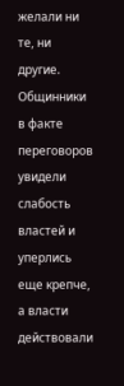желали ни те, ни другие. Общинники в факте переговоров увидели слабость властей и уперлись еще крепче, а власти действовали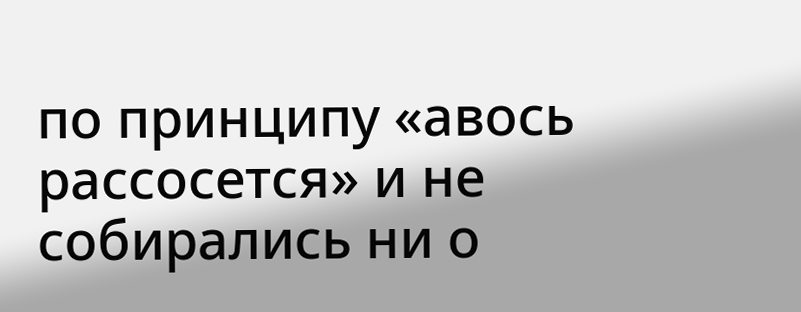по принципу «авось рассосется» и не собирались ни о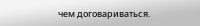чем договариваться.